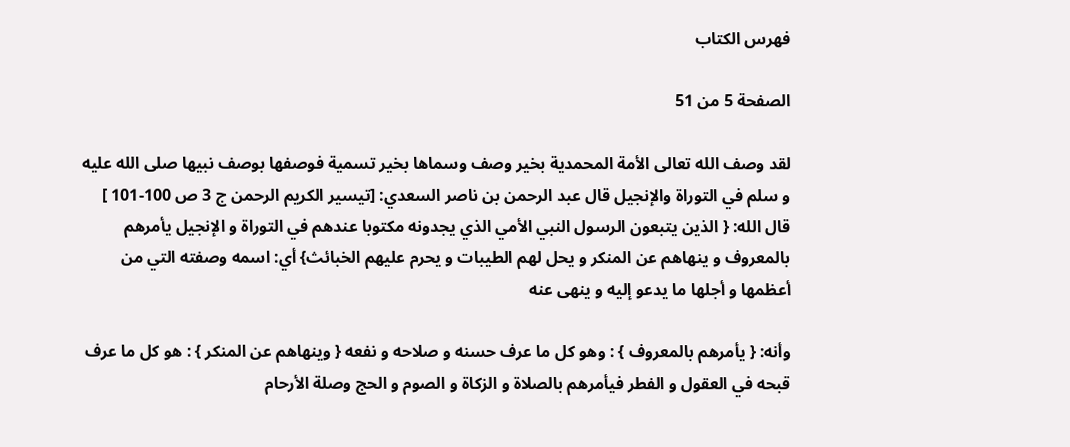فهرس الكتاب

الصفحة 5 من 51

لقد وصف الله تعالى الأمة المحمدية بخير وصف وسماها بخير تسمية فوصفها بوصف نبيها صلى الله عليه و سلم في التوراة والإنجيل قال عبد الرحمن بن ناصر السعدي: [تيسير الكريم الرحمن ج 3 ص 100-101 ] قال الله: { الذين يتبعون الرسول النبي الأمي الذي يجدونه مكتوبا عندهم في التوراة و الإنجيل يأمرهم بالمعروف و ينهاهم عن المنكر و يحل لهم الطيبات و يحرم عليهم الخبائث} أي: اسمه وصفته التي من أعظمها و أجلها ما يدعو إليه و ينهى عنه

وأنه: { يأمرهم بالمعروف } : وهو كل ما عرف حسنه و صلاحه و نفعه { وينهاهم عن المنكر } : هو كل ما عرف قبحه في العقول و الفطر فيأمرهم بالصلاة و الزكاة و الصوم و الحج وصلة الأرحام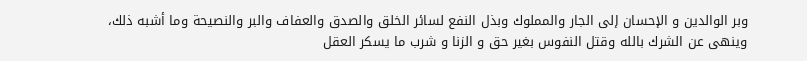وبر الوالدين و الإحسان إلى الجار والمملوك وبذل النفع لسائر الخلق والصدق والعفاف والبر والنصيحة وما أشبه ذلك، وينهى عن الشرك بالله وقتل النفوس بغير حق و الزنا و شرب ما يسكر العقل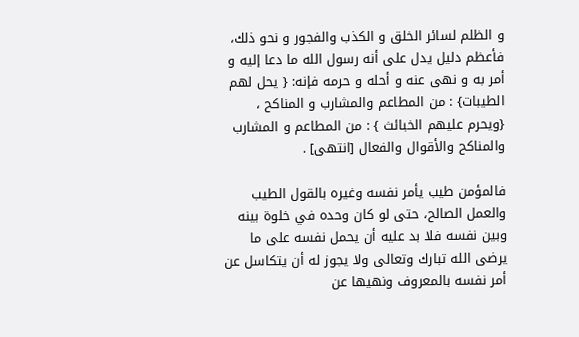و الظلم لسائر الخلق و الكذب والفجور و نحو ذلك، فأعظم دليل يدل على أنه رسول الله ما دعا إليه و أمر به و نهى عنه و أحله و حرمه فإنه: { يحل لهم الطيبات} : من المطاعم والمشارب و المناكح ، {ويحرم عليهم الخبائث } : من المطاعم و المشارب والمناكح والأقوال والفعال [انتهى] .

فالمؤمن طيب يأمر نفسه وغيره بالقول الطيب والعمل الصالح، حتى لو كان وحده في خلوة بينه وبين نفسه فلا بد عليه أن يحمل نفسه على ما يرضى الله تبارك وتعالى ولا يجوز له أن يتكاسل عن أمر نفسه بالمعروف ونهيها عن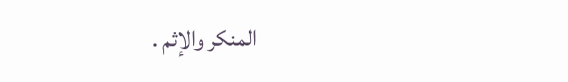المنكر والإثم .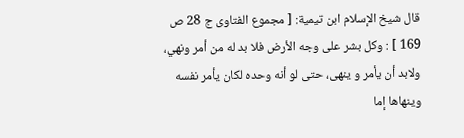قال شيخ الإسلام ابن تيمية: [ مجموع الفتاوى ج 28 ص 169 ] : وكل بشر على وجه الأرض فلا بد له من أمر ونهي، ولابد أن يأمر و ينهى، حتى لو أنه وحده لكان يأمر نفسه وينهاها إما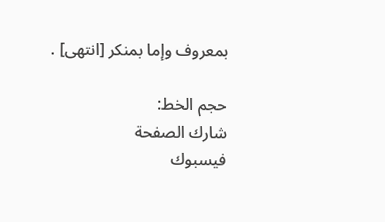بمعروف وإما بمنكر [انتهى] .

حجم الخط:
شارك الصفحة
فيسبوك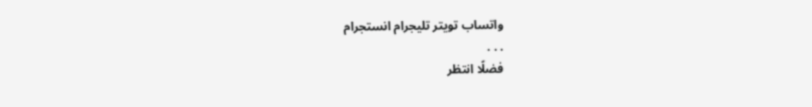واتساب تويتر تليجرام انستجرام
. . .
فضلًا انتظر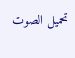تحميل الصوت